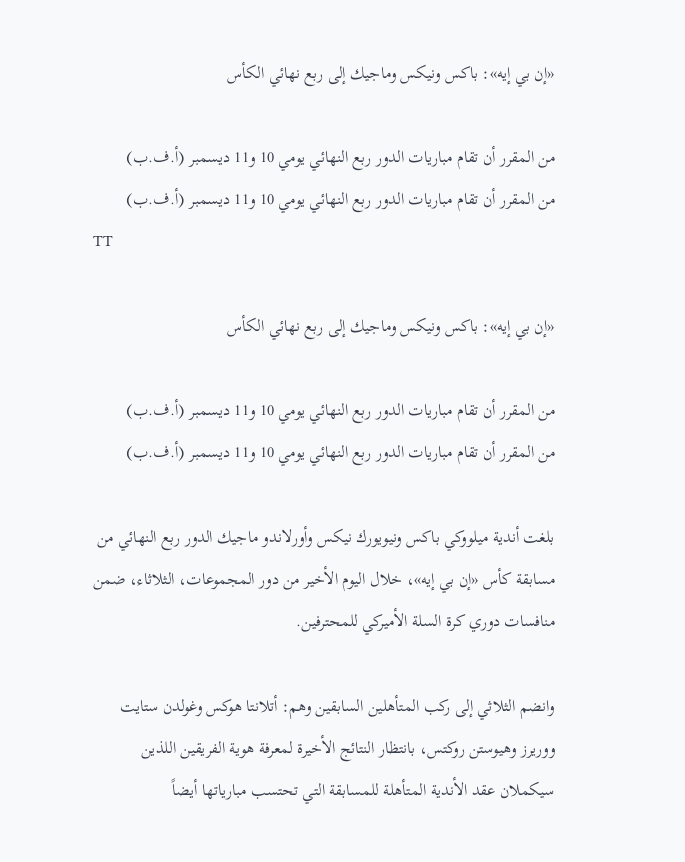«إن بي إيه»: باكس ونيكس وماجيك إلى ربع نهائي الكأس

من المقرر أن تقام مباريات الدور ربع النهائي يومي 10 و11 ديسمبر (أ.ف.ب)
من المقرر أن تقام مباريات الدور ربع النهائي يومي 10 و11 ديسمبر (أ.ف.ب)
TT

«إن بي إيه»: باكس ونيكس وماجيك إلى ربع نهائي الكأس

من المقرر أن تقام مباريات الدور ربع النهائي يومي 10 و11 ديسمبر (أ.ف.ب)
من المقرر أن تقام مباريات الدور ربع النهائي يومي 10 و11 ديسمبر (أ.ف.ب)

بلغت أندية ميلووكي باكس ونيويورك نيكس وأورلاندو ماجيك الدور ربع النهائي من مسابقة كأس «إن بي إيه»، خلال اليوم الأخير من دور المجموعات، الثلاثاء، ضمن منافسات دوري كرة السلة الأميركي للمحترفين.

وانضم الثلاثي إلى ركب المتأهلين السابقين وهم: أتلانتا هوكس وغولدن ستايت ووريرز وهيوستن روكتس، بانتظار النتائج الأخيرة لمعرفة هوية الفريقين اللذين سيكملان عقد الأندية المتأهلة للمسابقة التي تحتسب مبارياتها أيضاً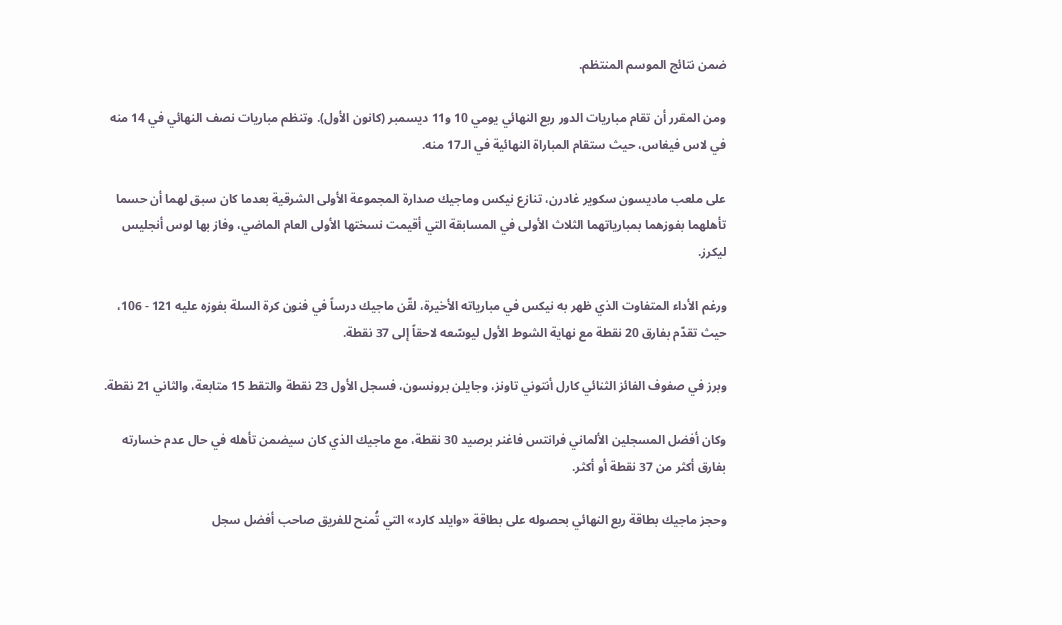ضمن نتائج الموسم المنتظم.

ومن المقرر أن تقام مباريات الدور ربع النهائي يومي 10 و11 ديسمبر (كانون الأول). وتنظم مباريات نصف النهائي في 14 منه في لاس فيغاس، حيث ستقام المباراة النهائية في الـ17 منه.

على ملعب ماديسون سكوير غادرن، تنازع نيكس وماجيك صدارة المجموعة الأولى الشرقية بعدما كان سبق لهما أن حسما تأهلهما بفوزهما بمبارياتهما الثلاث الأولى في المسابقة التي أقيمت نسختها الأولى العام الماضي، وفاز بها لوس أنجليس ليكرز.

ورغم الأداء المتفاوت الذي ظهر به نيكس في مبارياته الأخيرة، لقّن ماجيك درساً في فنون كرة السلة بفوزه عليه 121 - 106، حيث تقدّم بفارق 20 نقطة مع نهاية الشوط الأول ليوسّعه لاحقاً إلى 37 نقطة.

وبرز في صفوف الفائز الثنائي كارل أنتوني تاونز، وجايلن برونسون، فسجل الأول 23 نقطة والتقط 15 متابعة، والثاني 21 نقطة.

وكان أفضل المسجلين الألماني فرانتس فاغنر برصيد 30 نقطة، مع ماجيك الذي كان سيضمن تأهله في حال عدم خسارته بفارق أكثر من 37 نقطة أو أكثر.

وحجز ماجيك بطاقة ربع النهائي بحصوله على بطاقة «وايلد كارد» التي تُمنح للفريق صاحب أفضل سجل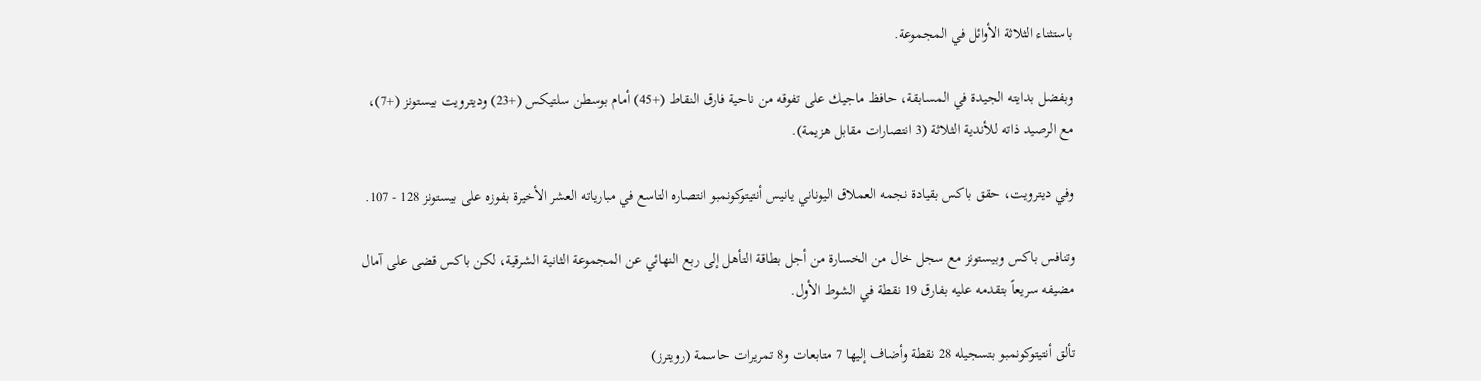باستثناء الثلاثة الأوائل في المجموعة.

وبفضل بدايته الجيدة في المسابقة، حافظ ماجيك على تفوقه من ناحية فارق النقاط (+45) أمام بوسطن سلتيكس (+23) وديترويت بيستونز (+7)، مع الرصيد ذاته للأندية الثلاثة (3 انتصارات مقابل هزيمة).

وفي ديترويت، حقق باكس بقيادة نجمه العملاق اليوناني يانيس أنتيتوكونمبو انتصاره التاسع في مبارياته العشر الأخيرة بفوزه على بيستونز 128 - 107.

وتنافس باكس وبيستونز مع سجل خال من الخسارة من أجل بطاقة التأهل إلى ربع النهائي عن المجموعة الثانية الشرقية، لكن باكس قضى على آمال مضيفه سريعاً بتقدمه عليه بفارق 19 نقطة في الشوط الأول.

تألق أنتيتوكونمبو بتسجيله 28 نقطة وأضاف إليها 7 متابعات و8 تمريرات حاسمة (رويترز)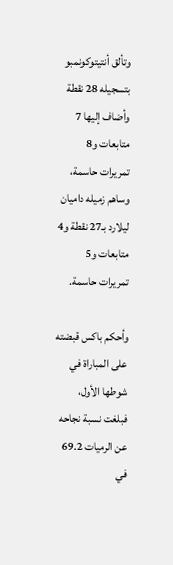وتألق أنتيتوكونمبو بتسجيله 28 نقطة وأضاف إليها 7 متابعات و8 تمريرات حاسمة، وساهم زميله داميان ليلارد بـ27 نقطة و4 متابعات و5 تمريرات حاسمة.

وأحكم باكس قبضته على المباراة في شوطها الأول، فبلغت نسبة نجاحه عن الرميات 69.2 في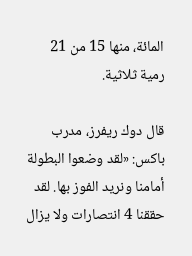المائة، منها 15 من 21 رمية ثلاثية.

قال دوك ريفرز، مدرب باكس: «لقد وضعوا البطولة أمامنا ونريد الفوز بها. لقد حققنا 4 انتصارات ولا يزال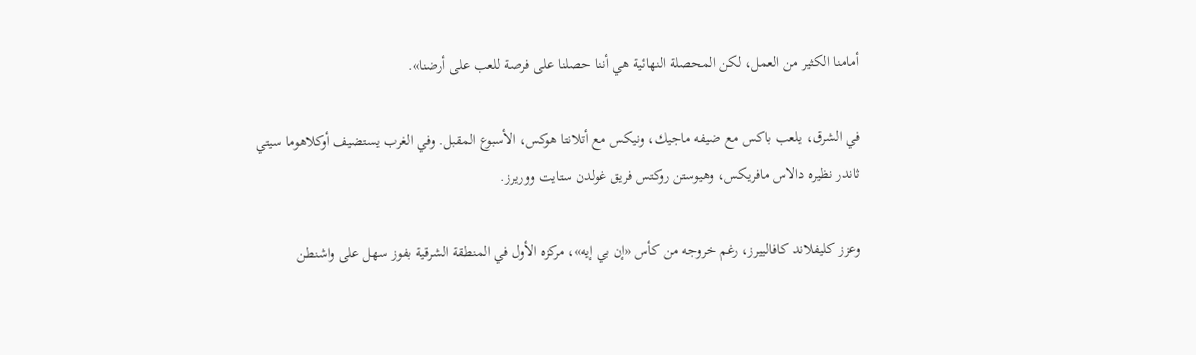أمامنا الكثير من العمل، لكن المحصلة النهائية هي أننا حصلنا على فرصة للعب على أرضنا».

في الشرق، يلعب باكس مع ضيفه ماجيك، ونيكس مع أتلانتا هوكس، الأسبوع المقبل. وفي الغرب يستضيف أوكلاهوما سيتي ثاندر نظيره دالاس مافريكس، وهيوستن روكتس فريق غولدن ستايت ووريرز.

وعزز كليفلاند كافالييرز، رغم خروجه من كأس «إن بي إيه»، مركزه الأول في المنطقة الشرقية بفوز سهل على واشنطن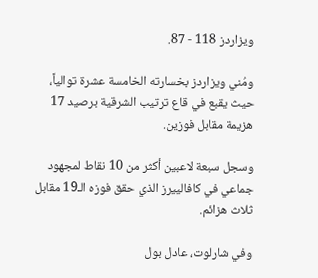ويزاردز 118 - 87.

ومُني ويزاردز بخسارته الخامسة عشرة توالياً، حيث يقبع في قاع ترتيب الشرقية برصيد 17 هزيمة مقابل فوزين.

وسجل سبعة لاعبين أكثر من 10 نقاط لمجهود جماعي في كافالييرز الذي حقق فوزه الـ19 مقابل ثلاث هزائم.

وفي شارلوت، عادل بول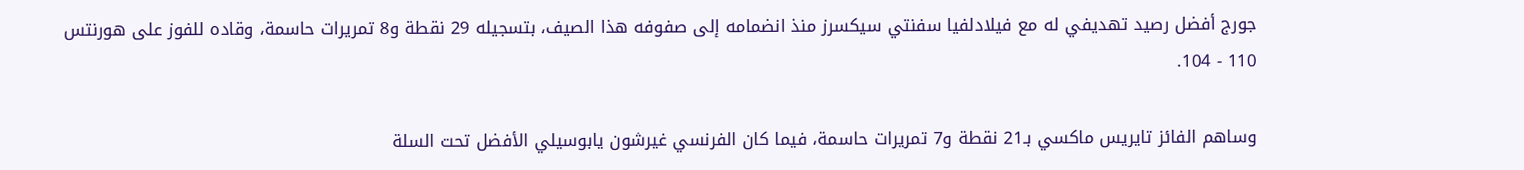جورج أفضل رصيد تهديفي له مع فيلادلفيا سفنتي سيكسرز منذ انضمامه إلى صفوفه هذا الصيف، بتسجيله 29 نقطة و8 تمريرات حاسمة، وقاده للفوز على هورنتس 110 - 104.

وساهم الفائز تايريس ماكسي بـ21 نقطة و7 تمريرات حاسمة، فيما كان الفرنسي غيرشون يابوسيلي الأفضل تحت السلة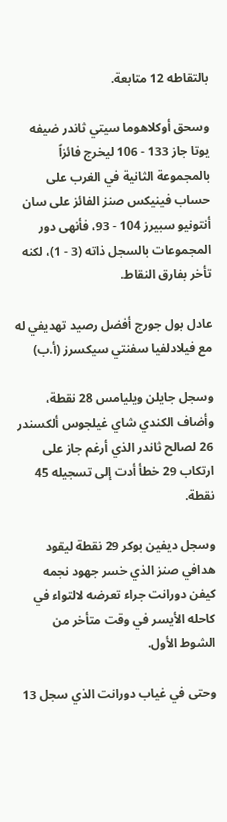بالتقاطه 12 متابعة.

وسحق أوكلاهوما سيتي ثاندر ضيفه يوتا جاز 133 - 106 ليخرج فائزاً بالمجموعة الثانية في الغرب على حساب فينيكس صنز الفائز على سان أنتونيو سبيرز 104 - 93، فأنهى دور المجموعات بالسجل ذاته (3 - 1)، لكنه تأخر بفارق النقاط.

عادل بول جورج أفضل رصيد تهديفي له مع فيلادلفيا سفنتي سيكسرز (أ.ب)

وسجل جايلن ويليامس 28 نقطة، وأضاف الكندي شاي غيلجوس ألكسندر 26 لصالح ثاندر الذي أرغم جاز على ارتكاب 29 خطأ أدت إلى تسجيله 45 نقطة.

وسجل ديفين بوكر 29 نقطة ليقود هدافي صنز الذي خسر جهود نجمه كيفن دورانت جراء تعرضه لالتواء في كاحله الأيسر في وقت متأخر من الشوط الأول.

وحتى في غياب دورانت الذي سجل 13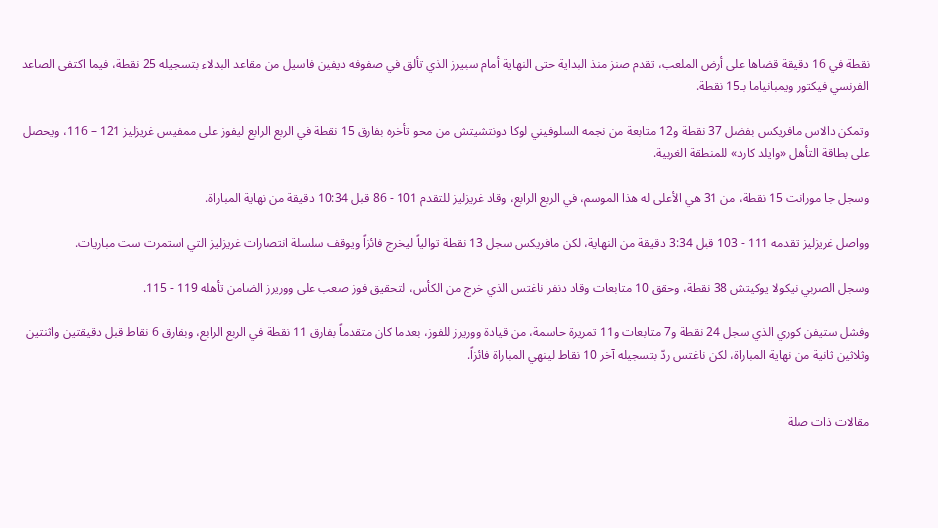نقطة في 16 دقيقة قضاها على أرض الملعب، تقدم صنز منذ البداية حتى النهاية أمام سبيرز الذي تألق في صفوفه ديفين فاسيل من مقاعد البدلاء بتسجيله 25 نقطة، فيما اكتفى الصاعد الفرنسي فيكتور ويمبانياما بـ15 نقطة.

وتمكن دالاس مافريكس بفضل 37 نقطة و12 متابعة من نجمه السلوفيني لوكا دونتشيتش من محو تأخره بفارق 15 نقطة في الربع الرابع ليفوز على ممفيس غريزليز 121 – 116، ويحصل على بطاقة التأهل «وايلد كارد» للمنطقة الغربية.

وسجل جا مورانت 15 نقطة، من 31 هي الأعلى له هذا الموسم، في الربع الرابع، وقاد غريزليز للتقدم 101 - 86 قبل 10:34 دقيقة من نهاية المباراة.

وواصل غريزليز تقدمه 111 - 103 قبل 3:34 دقيقة من النهاية، لكن مافريكس سجل 13 نقطة توالياً ليخرج فائزاً ويوقف سلسلة انتصارات غريزليز التي استمرت ست مباريات.

وسجل الصربي نيكولا يوكيتش 38 نقطة، وحقق 10 متابعات وقاد دنفر ناغتس الذي خرج من الكأس، لتحقيق فوز صعب على ووريرز الضامن تأهله 119 - 115.

وفشل ستيفن كوري الذي سجل 24 نقطة و7 متابعات و11 تمريرة حاسمة، من قيادة ووريرز للفوز، بعدما كان متقدماً بفارق 11 نقطة في الربع الرابع، وبفارق 6 نقاط قبل دقيقتين واثنتين وثلاثين ثانية من نهاية المباراة، لكن ناغتس ردّ بتسجيله آخر 10 نقاط لينهي المباراة فائزاً.


مقالات ذات صلة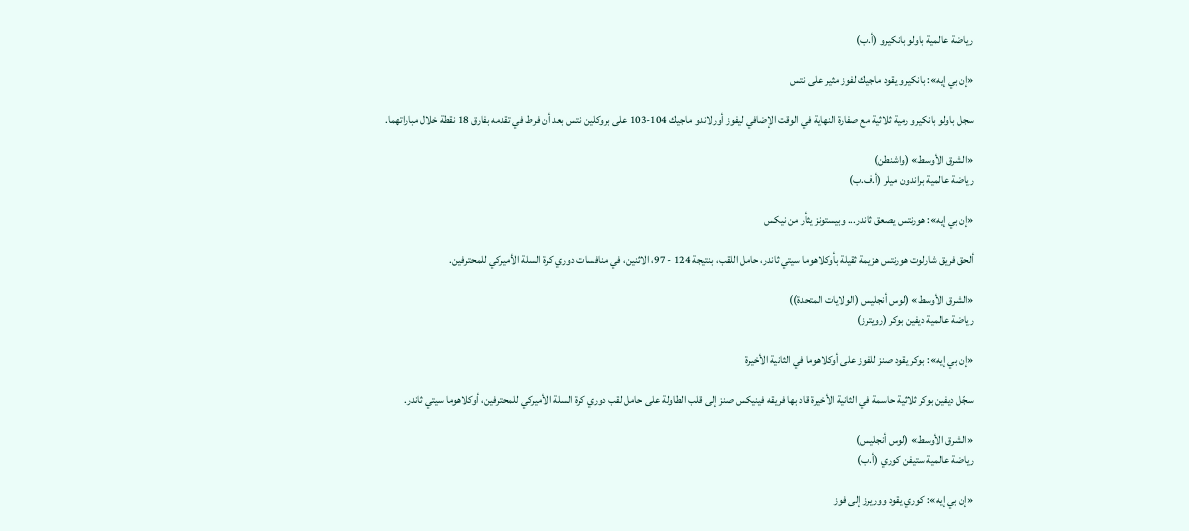رياضة عالمية باولو بانكيرو (أ.ب)

«إن بي إيه»: بانكيرو يقود ماجيك لفوز مثير على نتس

سجل باولو بانكيرو رمية ثلاثية مع صفارة النهاية في الوقت الإضافي ليفوز أورلاندو ماجيك 104-103 على بروكلين نتس بعد أن فرط في تقدمه بفارق 18 نقطة خلال مباراتهما.

«الشرق الأوسط» (واشنطن)
رياضة عالمية براندون ميلر (أ.ف.ب)

«إن بي إيه»: هورنتس يصعق ثاندر... وبيستونز يثأر من نيكس

ألحق فريق شارلوت هورنتس هزيمة ثقيلة بأوكلاهوما سيتي ثاندر، حامل اللقب، بنتيجة 124 - 97، الاثنين، في منافسات دوري كرة السلة الأميركي للمحترفين.

«الشرق الأوسط» (لوس أنجليس (الولايات المتحدة))
رياضة عالمية ديفين بوكر (رويترز)

«إن بي إيه»: بوكر يقود صنز للفوز على أوكلاهوما في الثانية الأخيرة

سجّل ديفين بوكر ثلاثية حاسمة في الثانية الأخيرة قاد بها فريقه فينيكس صنز إلى قلب الطاولة على حامل لقب دوري كرة السلة الأميركي للمحترفين، أوكلاهوما سيتي ثاندر.

«الشرق الأوسط» (لوس أنجليس)
رياضة عالمية ستيفن كوري (أ.ب)

«إن بي إيه»: كوري يقود ووريرز إلى فوز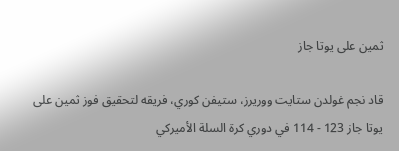ثمين على يوتا جاز

قاد نجم غولدن ستايت ووريرز، ستيفن كوري، فريقه لتحقيق فوز ثمين على يوتا جاز 123 - 114 في دوري كرة السلة الأميركي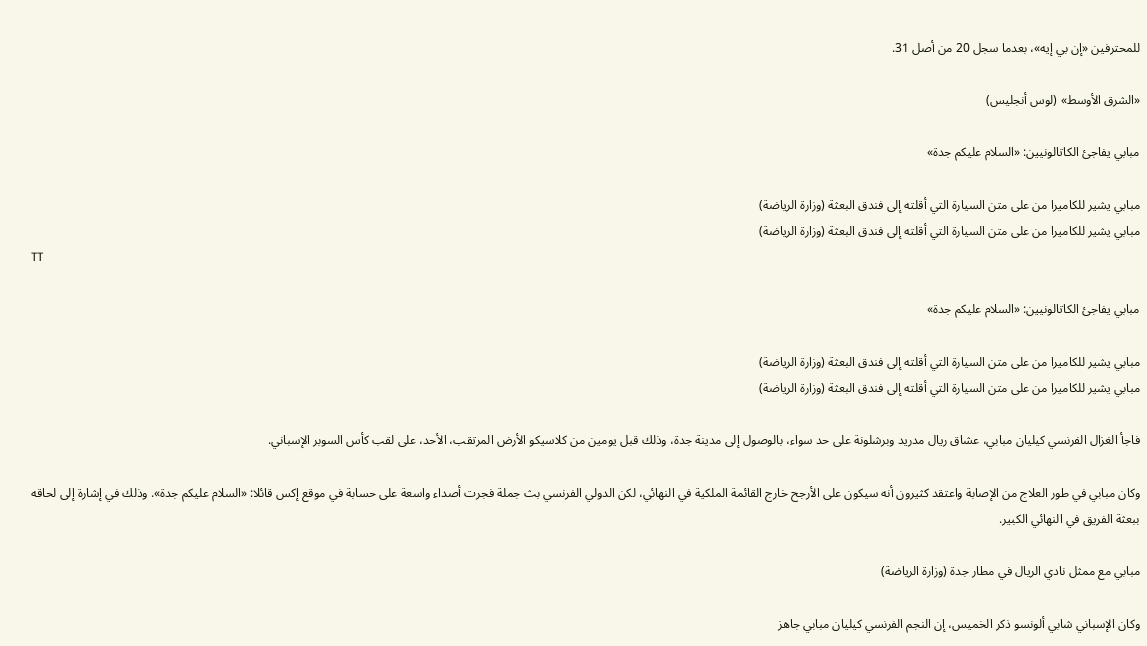للمحترفين «إن بي إيه»، بعدما سجل 20 من أصل 31.

«الشرق الأوسط» (لوس أنجليس)

مبابي يفاجئ الكاتالونيين: «السلام عليكم جدة»

مبابي يشير للكاميرا من على متن السيارة التي أقلته إلى فندق البعثة (وزارة الرياضة)
مبابي يشير للكاميرا من على متن السيارة التي أقلته إلى فندق البعثة (وزارة الرياضة)
TT

مبابي يفاجئ الكاتالونيين: «السلام عليكم جدة»

مبابي يشير للكاميرا من على متن السيارة التي أقلته إلى فندق البعثة (وزارة الرياضة)
مبابي يشير للكاميرا من على متن السيارة التي أقلته إلى فندق البعثة (وزارة الرياضة)

فاجأ الغزال الفرنسي كيليان مبابي، عشاق ريال مدريد وبرشلونة على حد سواء، بالوصول إلى مدينة جدة، وذلك قبل يومين من كلاسيكو الأرض المرتقب، الأحد، على لقب كأس السوبر الإسباني.

وكان مبابي في طور العلاج من الإصابة واعتقد كثيرون أنه سيكون على الأرجح خارج القائمة الملكية في النهائي، لكن الدولي الفرنسي بث جملة فجرت أصداء واسعة على حسابة في موقع إكس قائلا: «السلام عليكم جدة». وذلك في إشارة إلى لحاقه ببعثة الفريق في النهائي الكبير.

مبابي مع ممثل نادي الريال في مطار جدة (وزارة الرياضة)

وكان الإسباني شابي ألونسو ذكر الخميس، إن النجم الفرنسي كيليان مبابي جاهز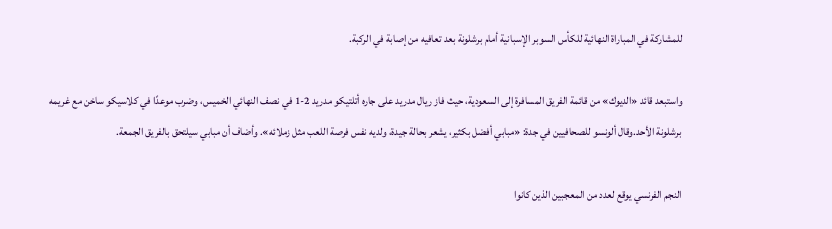للمشاركة في المباراة النهائية للكأس السوبر الإسبانية أمام برشلونة بعد تعافيه من إصابة في الركبة.

واستبعد قائد «الديوك» من قائمة الفريق المسافرة إلى السعودية، حيث فاز ريال مدريد على جاره أتلتيكو مدريد 2-1 في نصف النهائي الخميس، وضرب موعدًا في كلاسيكو ساخن مع غريمه برشلونة الأحد.وقال ألونسو للصحافيين في جدة: «مبابي أفضل بكثير، يشعر بحالة جيدة، ولديه نفس فرصة اللعب مثل زملائه». وأضاف أن مبابي سيلتحق بالفريق الجمعة.

النجم الفرنسي يوقع لعدد من المعجبين الذين كانوا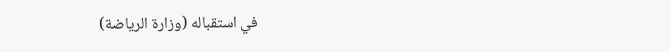في استقباله (وزارة الرياضة)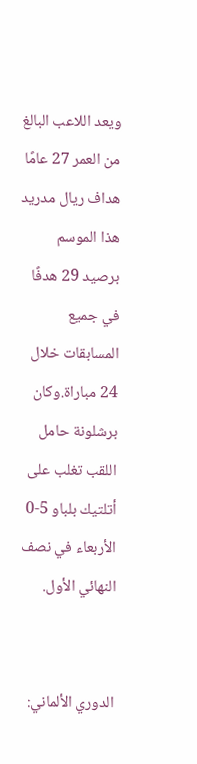ويعد اللاعب البالغ من العمر 27 عامًا هداف ريال مدريد هذا الموسم برصيد 29 هدفًا في جميع المسابقات خلال 24 مباراة.وكان برشلونة حامل اللقب تغلب على أتلتيك بلباو 5-0 الأربعاء في نصف النهائي الأول.


الدوري الألماني: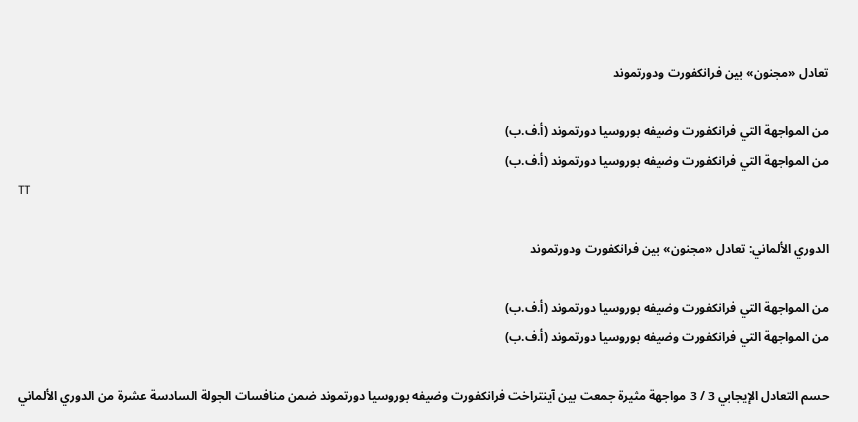تعادل «مجنون» بين فرانكفورت ودورتموند

من المواجهة التي فرانكفورت وضيفه بوروسيا دورتموند (أ.ف.ب)
من المواجهة التي فرانكفورت وضيفه بوروسيا دورتموند (أ.ف.ب)
TT

الدوري الألماني: تعادل «مجنون» بين فرانكفورت ودورتموند

من المواجهة التي فرانكفورت وضيفه بوروسيا دورتموند (أ.ف.ب)
من المواجهة التي فرانكفورت وضيفه بوروسيا دورتموند (أ.ف.ب)

حسم التعادل الإيجابي 3 / 3 مواجهة مثيرة جمعت بين آينتراخت فرانكفورت وضيفه بوروسيا دورتموند ضمن منافسات الجولة السادسة عشرة من الدوري الألماني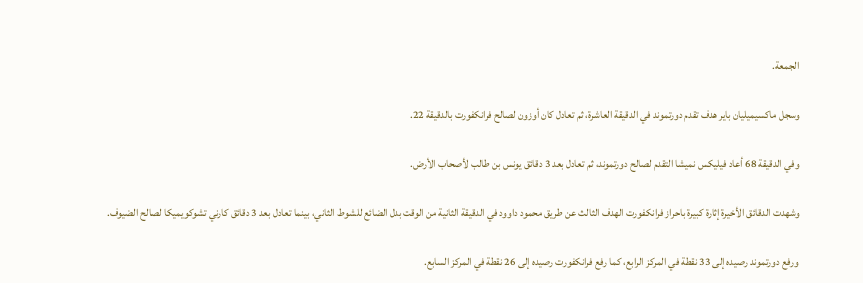الجمعة.

وسجل ماكسيميليان باير هدف تقدم دورتموند في الدقيقة العاشرة، ثم تعادل كان أوزون لصالح فرانكفورت بالدقيقة 22.

وفي الدقيقة 68 أعاد فيليكس نميشا التقدم لصالح دورتموند، ثم تعادل بعد 3 دقائق يونس بن طالب لأصحاب الأرض.

وشهدت الدقائق الأخيرة إثارة كبيرة باحراز فرانكفورت الهدف الثالث عن طريق محمود داوود في الدقيقة الثانية من الوقت بدل الضائع للشوط الثاني، بينما تعادل بعد 3 دقائق كارني تشوكويميكا لصالح الضيوف.

ورفع دورتموند رصيده إلى 33 نقطة في المركز الرابع، كما رفع فرانكفورت رصيده إلى 26 نقطة في المركز السابع.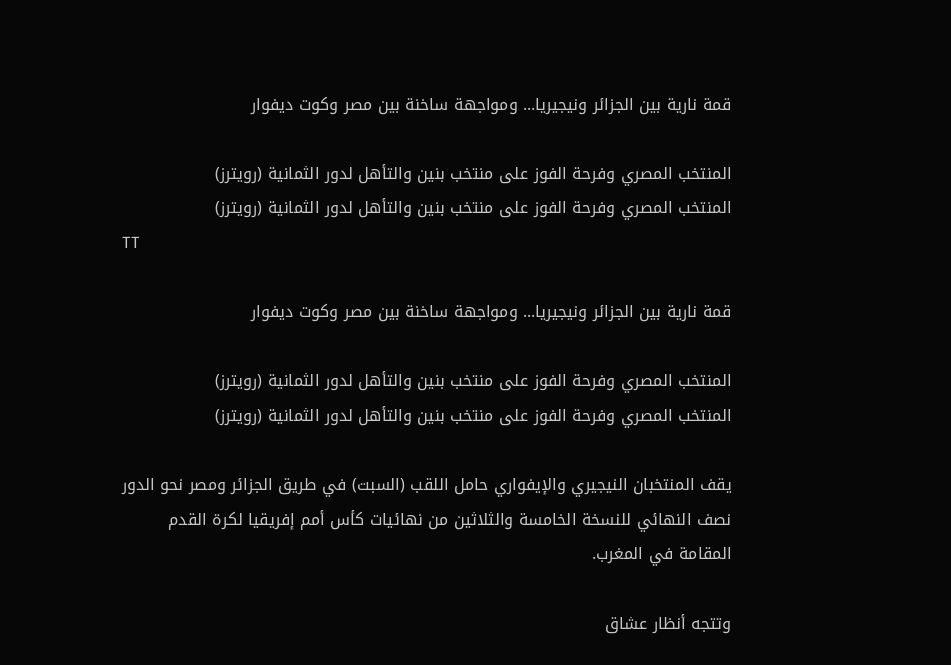قمة نارية بين الجزائر ونيجيريا... ومواجهة ساخنة بين مصر وكوت ديفوار

المنتخب المصري وفرحة الفوز على منتخب بنين والتأهل لدور الثمانية (رويترز)
المنتخب المصري وفرحة الفوز على منتخب بنين والتأهل لدور الثمانية (رويترز)
TT

قمة نارية بين الجزائر ونيجيريا... ومواجهة ساخنة بين مصر وكوت ديفوار

المنتخب المصري وفرحة الفوز على منتخب بنين والتأهل لدور الثمانية (رويترز)
المنتخب المصري وفرحة الفوز على منتخب بنين والتأهل لدور الثمانية (رويترز)

يقف المنتخبان النيجيري والإيفواري حامل اللقب (السبت) في طريق الجزائر ومصر نحو الدور نصف النهائي للنسخة الخامسة والثلاثين من نهائيات كأس أمم إفريقيا لكرة القدم المقامة في المغرب.

وتتجه أنظار عشاق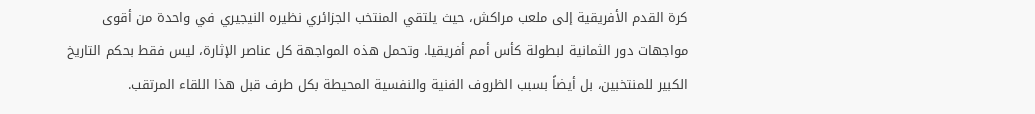كرة القدم الأفريقية إلى ملعب مراكش، حيث يلتقي المنتخب الجزائري نظيره النيجيري في واحدة من أقوى مواجهات دور الثمانية لبطولة كأس أمم أفريقيا. وتحمل هذه المواجهة كل عناصر الإثارة، ليس فقط بحكم التاريخ الكبير للمنتخبين، بل أيضاً بسبب الظروف الفنية والنفسية المحيطة بكل طرف قبل هذا اللقاء المرتقب.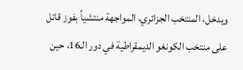ويدخل، المنتخب الجزائري، المواجهة منتشياً بفوز قاتل على منتخب الكونغو الديمقراطية في دور الـ16، حين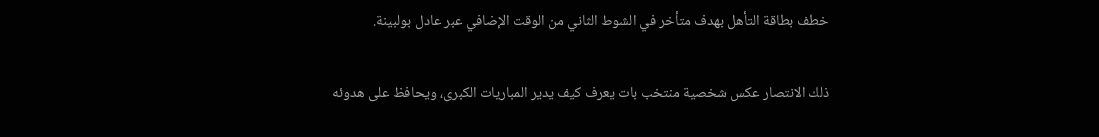خطف بطاقة التأهل بهدف متأخر في الشوط الثاني من الوقت الإضافي عبر عادل بولبينة.

ذلك الانتصار عكس شخصية منتخب بات يعرف كيف يدير المباريات الكبرى، ويحافظ على هدوئه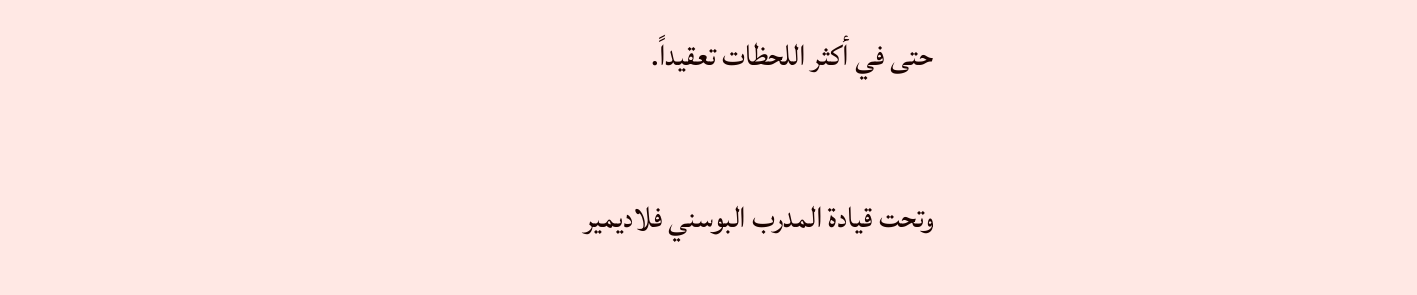حتى في أكثر اللحظات تعقيداً.

وتحت قيادة المدرب البوسني فلاديمير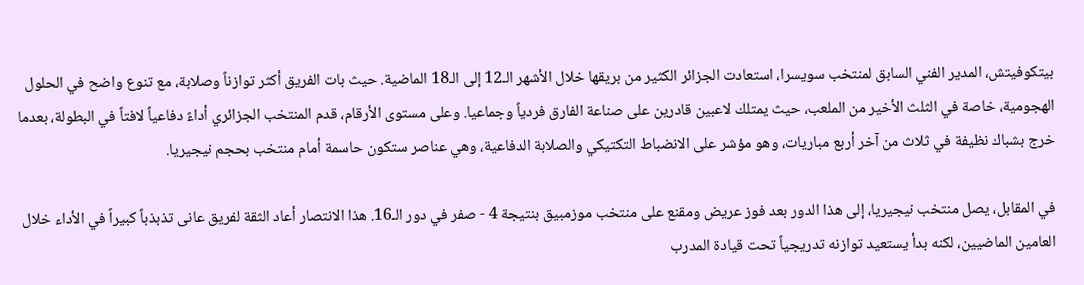بيتكوفيتش، المدير الفني السابق لمنتخب سويسرا، استعادت الجزائر الكثير من بريقها خلال الأشهر الـ12 إلى الـ18 الماضية. حيث بات الفريق أكثر توازناً وصلابة، مع تنوع واضح في الحلول الهجومية، خاصة في الثلث الأخير من الملعب، حيث يمتلك لاعبين قادرين على صناعة الفارق فردياً وجماعيا. وعلى مستوى الأرقام، قدم المنتخب الجزائري أداءً دفاعياً لافتاً في البطولة، بعدما خرج بشباك نظيفة في ثلاث من آخر أربع مباريات، وهو مؤشر على الانضباط التكتيكي والصلابة الدفاعية، وهي عناصر ستكون حاسمة أمام منتخب بحجم نيجيريا.

في المقابل، يصل منتخب نيجيريا، إلى هذا الدور بعد فوز عريض ومقنع على منتخب موزمبيق بنتيجة 4 - صفر في دور الـ16. هذا الانتصار أعاد الثقة لفريق عانى تذبذباً كبيراً في الأداء خلال العامين الماضيين، لكنه بدأ يستعيد توازنه تدريجياً تحت قيادة المدرب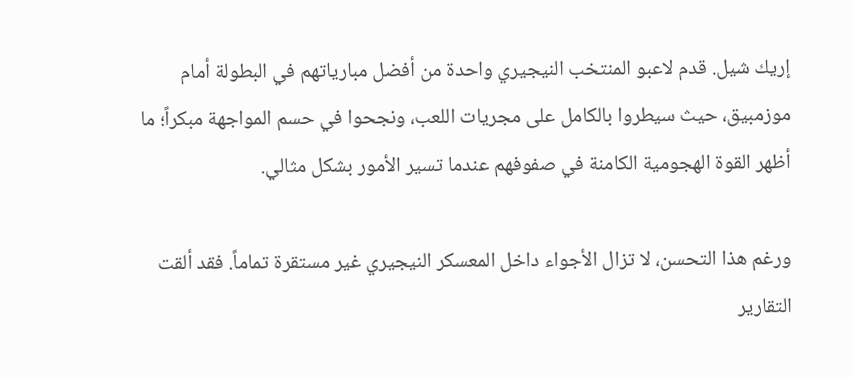إريك شيل. قدم لاعبو المنتخب النيجيري واحدة من أفضل مبارياتهم في البطولة أمام موزمبيق، حيث سيطروا بالكامل على مجريات اللعب، ونجحوا في حسم المواجهة مبكراً؛ ما أظهر القوة الهجومية الكامنة في صفوفهم عندما تسير الأمور بشكل مثالي.

ورغم هذا التحسن، لا تزال الأجواء داخل المعسكر النيجيري غير مستقرة تماماً. فقد ألقت التقارير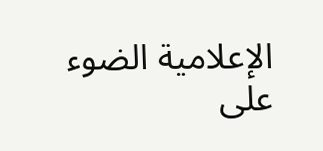الإعلامية الضوء على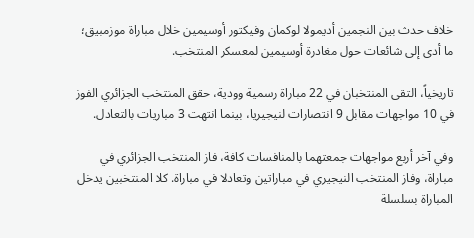خلاف حدث بين النجمين أديمولا لوكمان وفيكتور أوسيمين خلال مباراة موزمبيق؛ ما أدى إلى شائعات حول مغادرة أوسيمين لمعسكر المنتخب.

تاريخياً، التقى المنتخبان في 22 مباراة رسمية وودية، حقق المنتخب الجزائري الفوز في 10 مواجهات مقابل 9 انتصارات لنيجيريا، بينما انتهت 3 مباريات بالتعادل.

وفي آخر أربع مواجهات جمعتهما بالمنافسات كافة، فاز المنتخب الجزائري في مباراة، وفاز المنتخب النيجيري في مباراتين وتعادلا في مباراة. كلا المنتخبين يدخل المباراة بسلسلة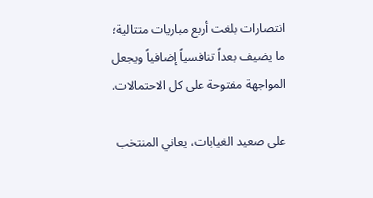انتصارات بلغت أربع مباريات متتالية؛ ما يضيف بعداً تنافسياً إضافياً ويجعل المواجهة مفتوحة على كل الاحتمالات.

على صعيد الغيابات، يعاني المنتخب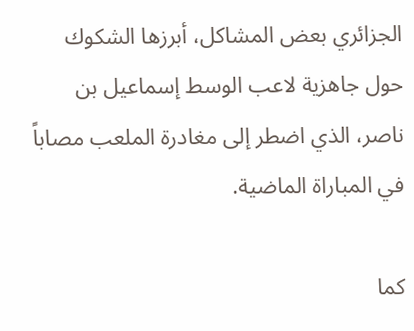الجزائري بعض المشاكل، أبرزها الشكوك حول جاهزية لاعب الوسط إسماعيل بن ناصر، الذي اضطر إلى مغادرة الملعب مصاباً في المباراة الماضية.

كما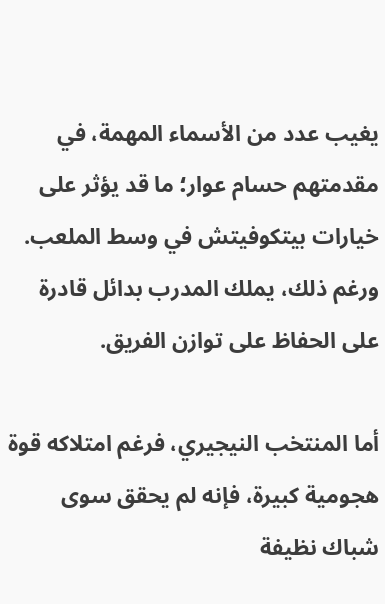يغيب عدد من الأسماء المهمة، في مقدمتهم حسام عوار؛ ما قد يؤثر على خيارات بيتكوفيتش في وسط الملعب. ورغم ذلك، يملك المدرب بدائل قادرة على الحفاظ على توازن الفريق.

أما المنتخب النيجيري، فرغم امتلاكه قوة هجومية كبيرة، فإنه لم يحقق سوى شباك نظيفة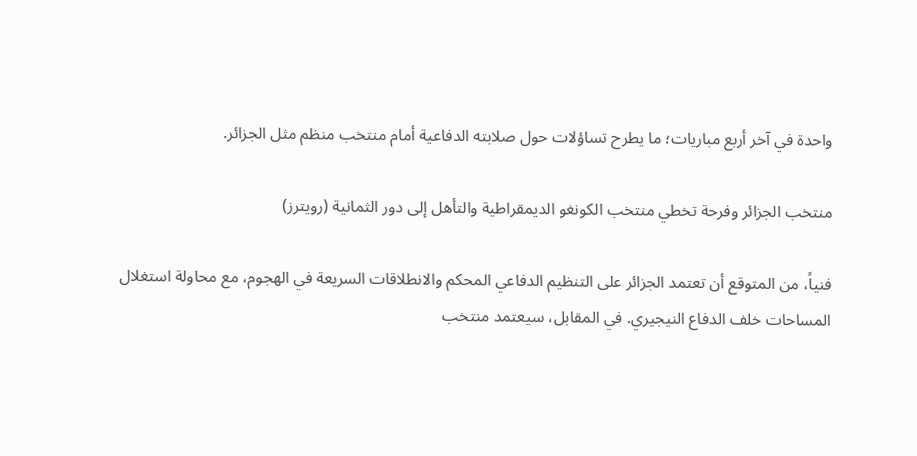واحدة في آخر أربع مباريات؛ ما يطرح تساؤلات حول صلابته الدفاعية أمام منتخب منظم مثل الجزائر.

منتخب الجزائر وفرحة تخطي منتخب الكونغو الديمقراطية والتأهل إلى دور الثمانية (رويترز)

فنياً، من المتوقع أن تعتمد الجزائر على التنظيم الدفاعي المحكم والانطلاقات السريعة في الهجوم، مع محاولة استغلال المساحات خلف الدفاع النيجيري. في المقابل، سيعتمد منتخب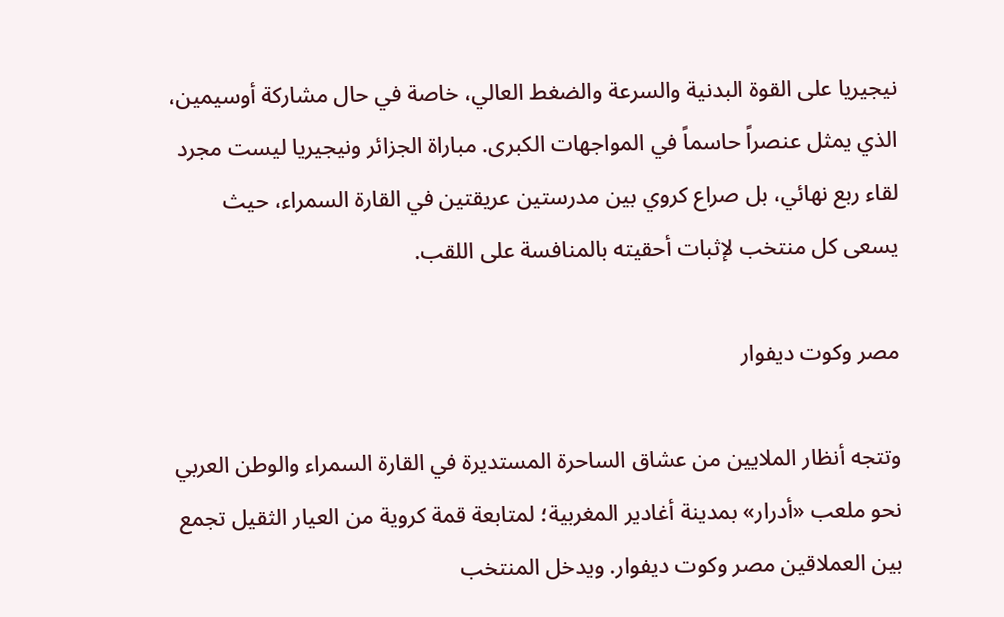نيجيريا على القوة البدنية والسرعة والضغط العالي، خاصة في حال مشاركة أوسيمين، الذي يمثل عنصراً حاسماً في المواجهات الكبرى. مباراة الجزائر ونيجيريا ليست مجرد لقاء ربع نهائي، بل صراع كروي بين مدرستين عريقتين في القارة السمراء، حيث يسعى كل منتخب لإثبات أحقيته بالمنافسة على اللقب.

مصر وكوت ديفوار

وتتجه أنظار الملايين من عشاق الساحرة المستديرة في القارة السمراء والوطن العربي نحو ملعب «أدرار» بمدينة أغادير المغربية؛ لمتابعة قمة كروية من العيار الثقيل تجمع بين العملاقين مصر وكوت ديفوار. ويدخل المنتخب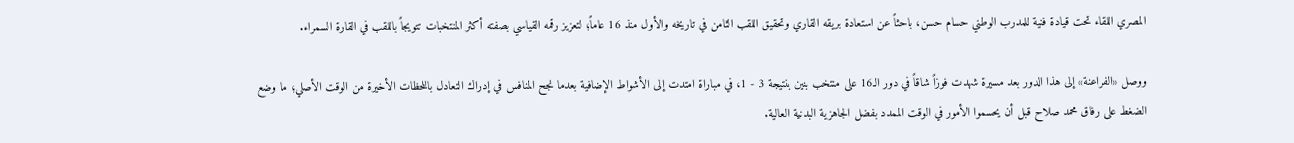المصري اللقاء تحت قيادة فنية للمدرب الوطني حسام حسن، باحثاً عن استعادة بريقه القاري وتحقيق اللقب الثامن في تاريخه والأول منذ 16 عاماً؛ لتعزيز رقمه القياسي بصفته أكثر المنتخبات تتويجاً باللقب في القارة السمراء.

ووصل «الفراعنة» إلى هذا الدور بعد مسيرة شهدت فوزاً شاقاً في دور الـ16 على منتخب بنين بنتيجة 3 - 1، في مباراة امتدت إلى الأشواط الإضافية بعدما نجح المنافس في إدراك التعادل باللحظات الأخيرة من الوقت الأصلي؛ ما وضع الضغط على رفاق محمد صلاح قبل أن يحسموا الأمور في الوقت الممدد بفضل الجاهزية البدنية العالية.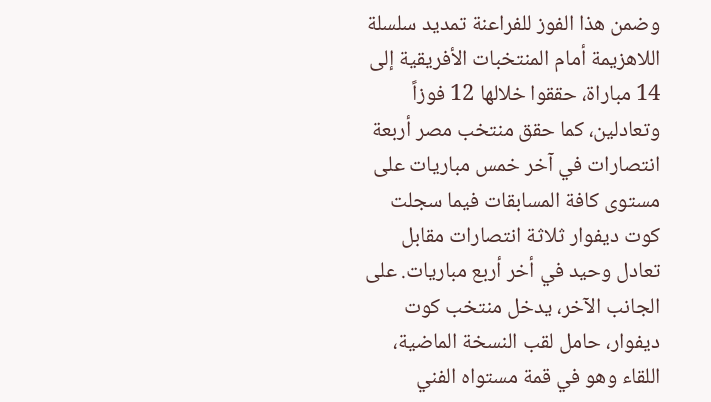وضمن هذا الفوز للفراعنة تمديد سلسلة اللاهزيمة أمام المنتخبات الأفريقية إلى 14 مباراة، حققوا خلالها 12 فوزاً وتعادلين، كما حقق منتخب مصر أربعة انتصارات في آخر خمس مباريات على مستوى كافة المسابقات فيما سجلت كوت ديفوار ثلاثة انتصارات مقابل تعادل وحيد في أخر أربع مباريات. على الجانب الآخر، يدخل منتخب كوت ديفوار، حامل لقب النسخة الماضية، اللقاء وهو في قمة مستواه الفني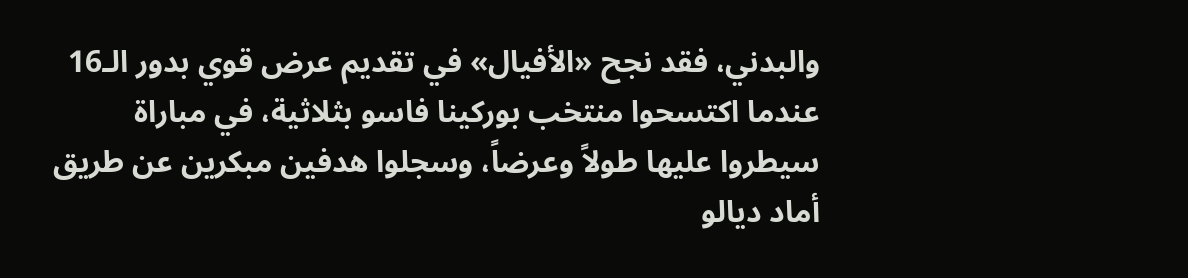والبدني، فقد نجح «الأفيال» في تقديم عرض قوي بدور الـ16 عندما اكتسحوا منتخب بوركينا فاسو بثلاثية، في مباراة سيطروا عليها طولاً وعرضاً، وسجلوا هدفين مبكرين عن طريق أماد ديالو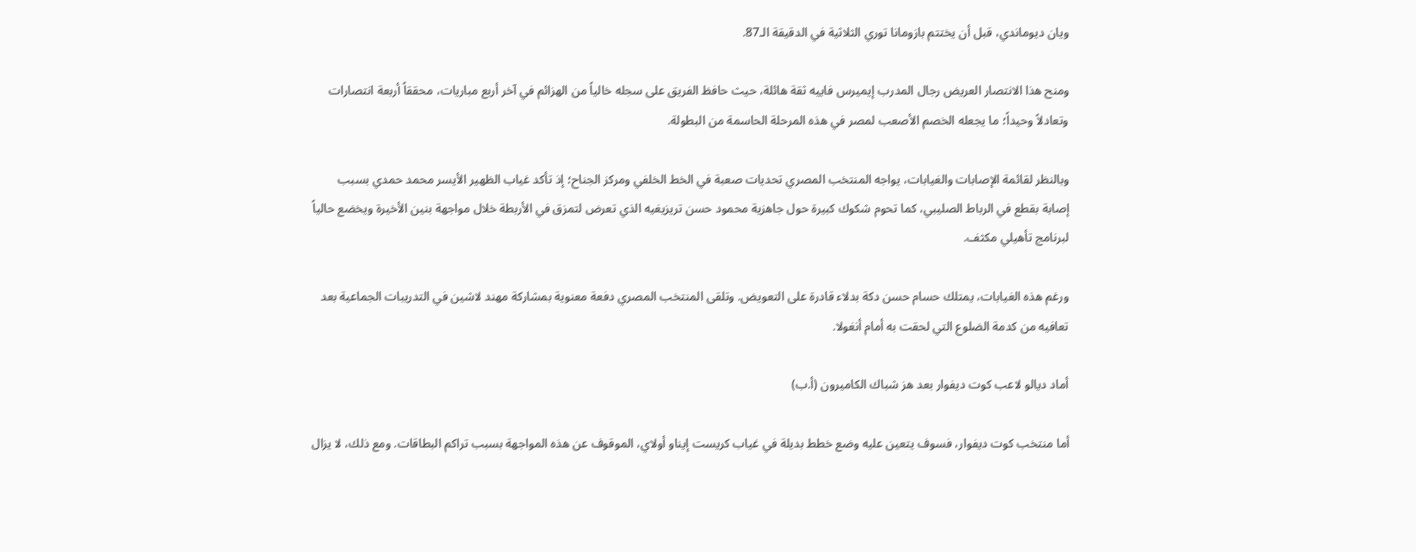ويان ديوماندي، قبل أن يختتم بازومانا توري الثلاثية في الدقيقة الـ87.

ومنح هذا الانتصار العريض رجال المدرب إيميرس فاييه ثقة هائلة، حيث حافظ الفريق على سجله خالياً من الهزائم في آخر أربع مباريات، محققاً أربعة انتصارات وتعادلاً وحيداً؛ ما يجعله الخصم الأصعب لمصر في هذه المرحلة الحاسمة من البطولة.

وبالنظر لقائمة الإصابات والغيابات، يواجه المنتخب المصري تحديات صعبة في الخط الخلفي ومركز الجناح؛ إذ تأكد غياب الظهير الأيسر محمد حمدي بسبب إصابة بقطع في الرباط الصليبي، كما تحوم شكوك كبيرة حول جاهزية محمود حسن تريزيغيه الذي تعرض لتمزق في الأربطة خلال مواجهة بنين الأخيرة ويخضع حالياً لبرنامج تأهيلي مكثف.

ورغم هذه الغيابات، يمتلك حسام حسن دكة بدلاء قادرة على التعويض. وتلقى المنتخب المصري دفعة معنوية بمشاركة مهند لاشين في التدريبات الجماعية بعد تعافيه من كدمة الضلوع التي لحقت به أمام أنغولا.

أماد ديالو لاعب كوت ديفوار بعد هز شباك الكاميرون (أ.ب)

أما منتخب كوت ديفوار، فسوف يتعين عليه وضع خطط بديلة في غياب كريست إيناو أولاي، الموقوف عن هذه المواجهة بسبب تراكم البطاقات. ومع ذلك، لا يزال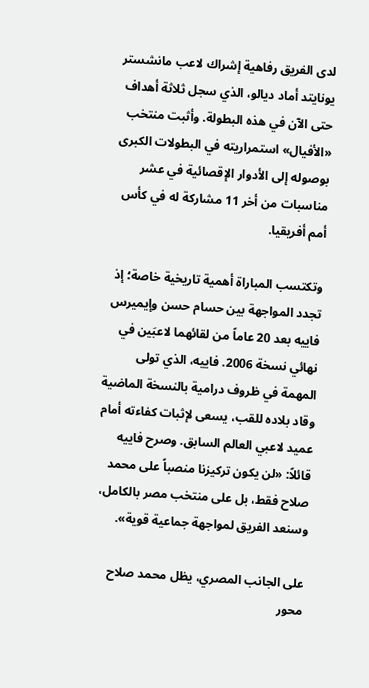لدى الفريق رفاهية إشراك لاعب مانشستر يونايتد أماد ديالو، الذي سجل ثلاثة أهداف حتى الآن في هذه البطولة. وأثبت منتخب «الأفيال» استمراريته في البطولات الكبرى بوصوله إلى الأدوار الإقصائية في عشر مناسبات من أخر 11 مشاركة له في كأس أمم أفريقيا.

وتكتسب المباراة أهمية تاريخية خاصة؛ إذ تجدد المواجهة بين حسام حسن وإيميرس فاييه بعد 20 عاماً من لقائهما لاعبَين في نهائي نسخة 2006. فاييه، الذي تولى المهمة في ظروف درامية بالنسخة الماضية وقاد بلاده للقب، يسعى لإثبات كفاءته أمام عميد لاعبي العالم السابق. وصرح فاييه قائلاً: «لن يكون تركيزنا منصباً على محمد صلاح فقط، بل على منتخب مصر بالكامل، وسنعد الفريق لمواجهة جماعية قوية».

على الجانب المصري، يظل محمد صلاح محور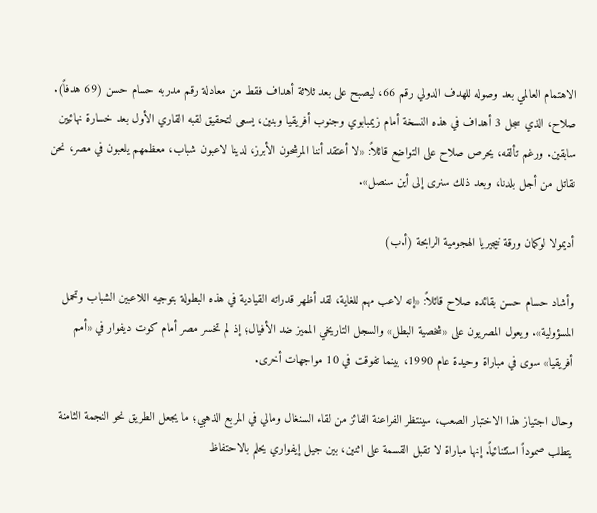الاهتمام العالمي بعد وصوله للهدف الدولي رقم 66، ليصبح على بعد ثلاثة أهداف فقط من معادلة رقم مدربه حسام حسن (69 هدفاً). صلاح، الذي سجل 3 أهداف في هذه النسخة أمام زيمبابوي وجنوب أفريقيا وبنين، يسعى لتحقيق لقبه القاري الأول بعد خسارة نهائيين سابقين. ورغم تألقه، يحرص صلاح على التواضع قائلاً: «لا أعتقد أننا المرشحون الأبرز، لدينا لاعبون شباب، معظمهم يلعبون في مصر، نحن نقاتل من أجل بلدنا، وبعد ذلك سنرى إلى أين سنصل».

أديمولا لوكمان ورقة نيجيريا الهجومية الرابحة (أ.ب)

وأشاد حسام حسن بقائده صلاح قائلاً: «إنه لاعب مهم للغاية، لقد أظهر قدراته القيادية في هذه البطولة بتوجيه اللاعبين الشباب وتحمل المسؤولية». ويعول المصريون على «شخصية البطل» والسجل التاريخي المميز ضد الأفيال؛ إذ لم تخسر مصر أمام كوت ديفوار في «أمم أفريقيا» سوى في مباراة وحيدة عام 1990، بينما تفوقت في 10 مواجهات أخرى.

وحال اجتياز هذا الاختبار الصعب، سينتظر الفراعنة الفائز من لقاء السنغال ومالي في المربع الذهبي؛ ما يجعل الطريق نحو النجمة الثامنة يتطلب صموداً استثنائياً. إنها مباراة لا تقبل القسمة على اثنين، بين جيل إيفواري يحلم بالاحتفاظ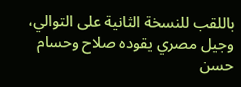باللقب للنسخة الثانية على التوالي، وجيل مصري يقوده صلاح وحسام حسن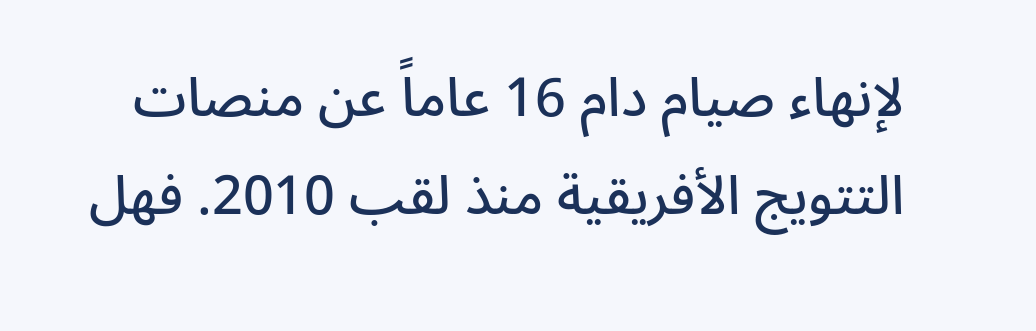لإنهاء صيام دام 16 عاماً عن منصات التتويج الأفريقية منذ لقب 2010. فهل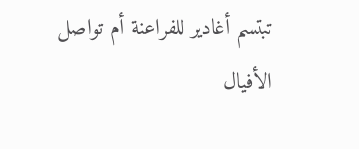تبتسم أغادير للفراعنة أم تواصل الأفيال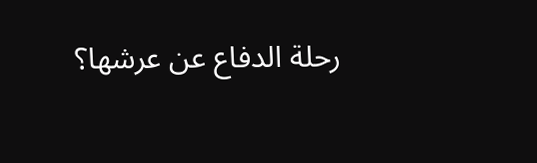رحلة الدفاع عن عرشها؟